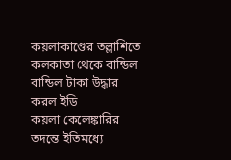কয়লাকাণ্ডের তল্লাশিতে কলকাতা থেকে বান্ডিল বান্ডিল টাকা উদ্ধার করল ইডি
কয়লা কেলেঙ্কারির তদন্তে ইতিমধ্যে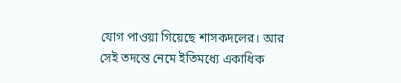যোগ পাওয়া গিয়েছে শাসকদলের। আর সেই তদন্তে নেমে ইতিমধ্যে একাধিক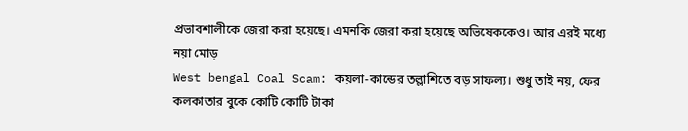প্রভাবশালীকে জেরা করা হয়েছে। এমনকি জেরা করা হয়েছে অভিষেককেও। আর এরই মধ্যে নয়া মোড়
West bengal Coal Scam: কয়লা-কান্ডের তল্লাশিতে বড় সাফল্য। শুধু তাই নয়, ফের কলকাতার বুকে কোটি কোটি টাকা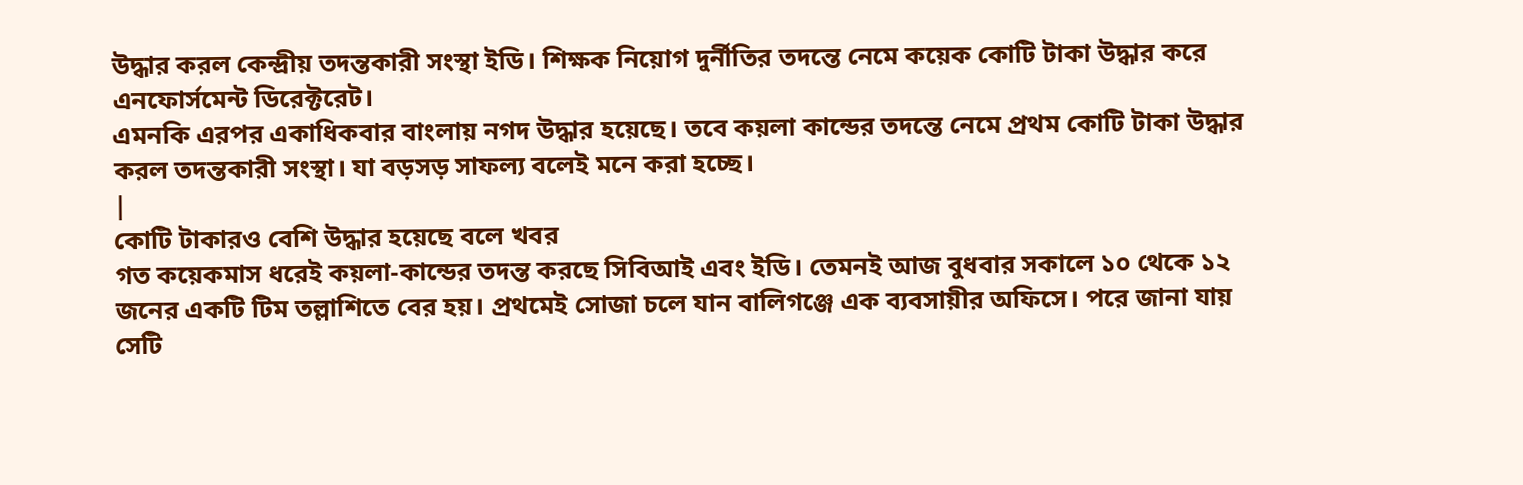উদ্ধার করল কেন্দ্রীয় তদন্তকারী সংস্থা ইডি। শিক্ষক নিয়োগ দুর্নীতির তদন্তে নেমে কয়েক কোটি টাকা উদ্ধার করে এনফোর্সমেন্ট ডিরেক্টরেট।
এমনকি এরপর একাধিকবার বাংলায় নগদ উদ্ধার হয়েছে। তবে কয়লা কান্ডের তদন্তে নেমে প্রথম কোটি টাকা উদ্ধার করল তদন্তকারী সংস্থা। যা বড়সড় সাফল্য বলেই মনে করা হচ্ছে।
|
কোটি টাকারও বেশি উদ্ধার হয়েছে বলে খবর
গত কয়েকমাস ধরেই কয়লা-কান্ডের তদন্ত করছে সিবিআই এবং ইডি। তেমনই আজ বুধবার সকালে ১০ থেকে ১২ জনের একটি টিম তল্লাশিতে বের হয়। প্রথমেই সোজা চলে যান বালিগঞ্জে এক ব্যবসায়ীর অফিসে। পরে জানা যায় সেটি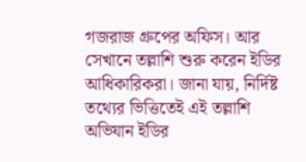গজরাজ গ্রুপের অফিস। আর সেখানে তল্লাশি শুরু করেন ইডির আধিকারিকরা। জানা যায়, নির্দিষ্ট তথ্যের ভিত্তিতেই এই তল্লাশি অভিযান ইডির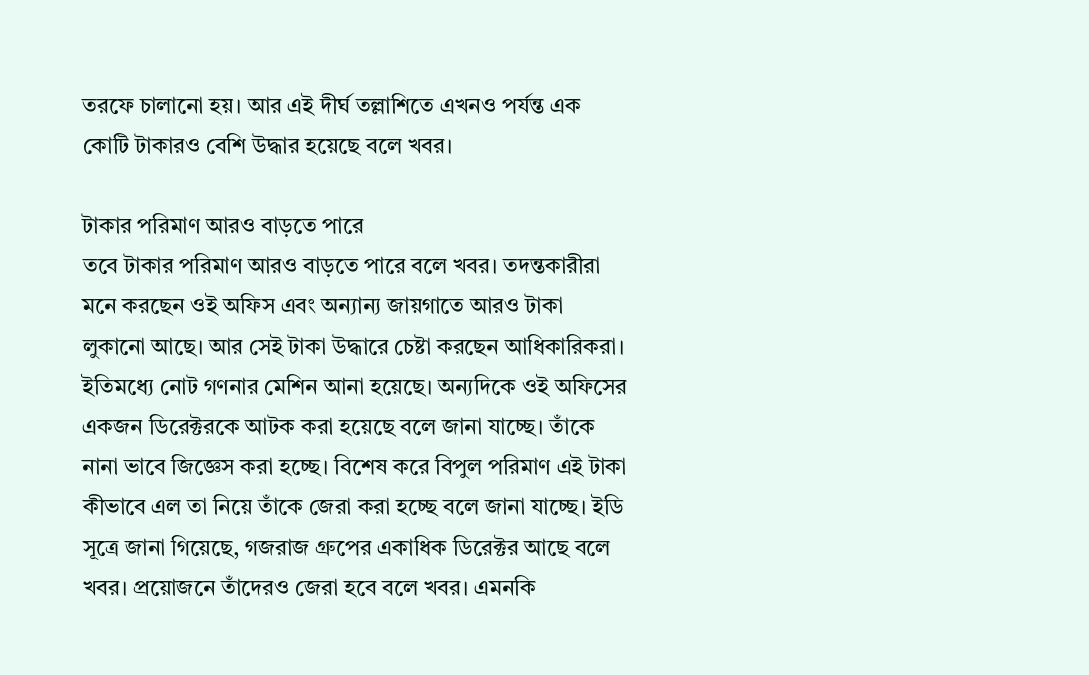তরফে চালানো হয়। আর এই দীর্ঘ তল্লাশিতে এখনও পর্যন্ত এক কোটি টাকারও বেশি উদ্ধার হয়েছে বলে খবর।

টাকার পরিমাণ আরও বাড়তে পারে
তবে টাকার পরিমাণ আরও বাড়তে পারে বলে খবর। তদন্তকারীরা মনে করছেন ওই অফিস এবং অন্যান্য জায়গাতে আরও টাকা লুকানো আছে। আর সেই টাকা উদ্ধারে চেষ্টা করছেন আধিকারিকরা। ইতিমধ্যে নোট গণনার মেশিন আনা হয়েছে। অন্যদিকে ওই অফিসের একজন ডিরেক্টরকে আটক করা হয়েছে বলে জানা যাচ্ছে। তাঁকে নানা ভাবে জিজ্ঞেস করা হচ্ছে। বিশেষ করে বিপুল পরিমাণ এই টাকা কীভাবে এল তা নিয়ে তাঁকে জেরা করা হচ্ছে বলে জানা যাচ্ছে। ইডি সূত্রে জানা গিয়েছে, গজরাজ গ্রুপের একাধিক ডিরেক্টর আছে বলে খবর। প্রয়োজনে তাঁদেরও জেরা হবে বলে খবর। এমনকি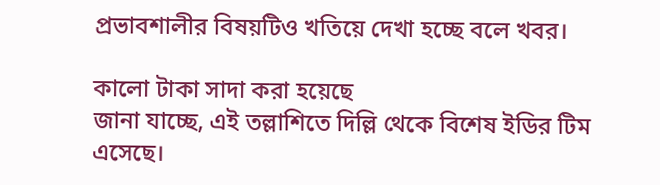প্রভাবশালীর বিষয়টিও খতিয়ে দেখা হচ্ছে বলে খবর।

কালো টাকা সাদা করা হয়েছে
জানা যাচ্ছে, এই তল্লাশিতে দিল্লি থেকে বিশেষ ইডির টিম এসেছে।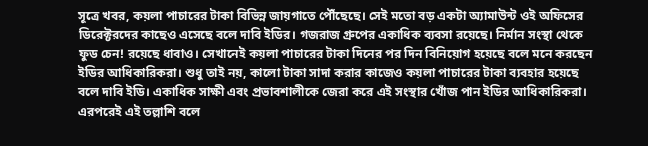সূত্রে খবর, কয়লা পাচারের টাকা বিভিন্ন জায়গাতে পৌঁছেছে। সেই মতো বড় একটা অ্যামাউন্ট ওই অফিসের ডিরেক্টরদের কাছেও এসেছে বলে দাবি ইডির। গজরাজ গ্রুপের একাধিক ব্যবসা রয়েছে। নির্মান সংস্থা থেকে ফুড চেন! রয়েছে ধাবাও। সেখানেই কয়লা পাচারের টাকা দিনের পর দিন বিনিয়োগ হয়েছে বলে মনে করছেন ইডির আধিকারিকরা। শুধু তাই নয়, কালো টাকা সাদা করার কাজেও কয়লা পাচারের টাকা ব্যবহার হয়েছে বলে দাবি ইডি। একাধিক সাক্ষী এবং প্রভাবশালীকে জেরা করে এই সংস্থার খোঁজ পান ইডির আধিকারিকরা। এরপরেই এই তল্লাশি বলে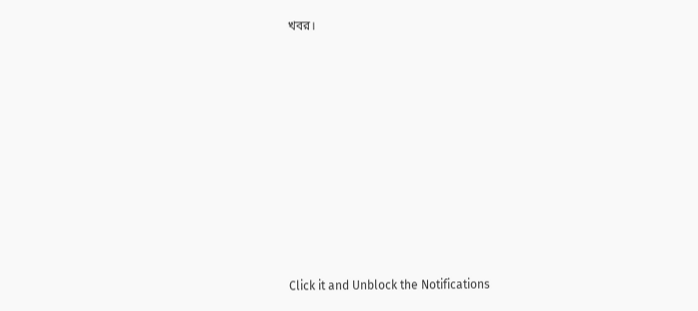খবর।












Click it and Unblock the Notifications